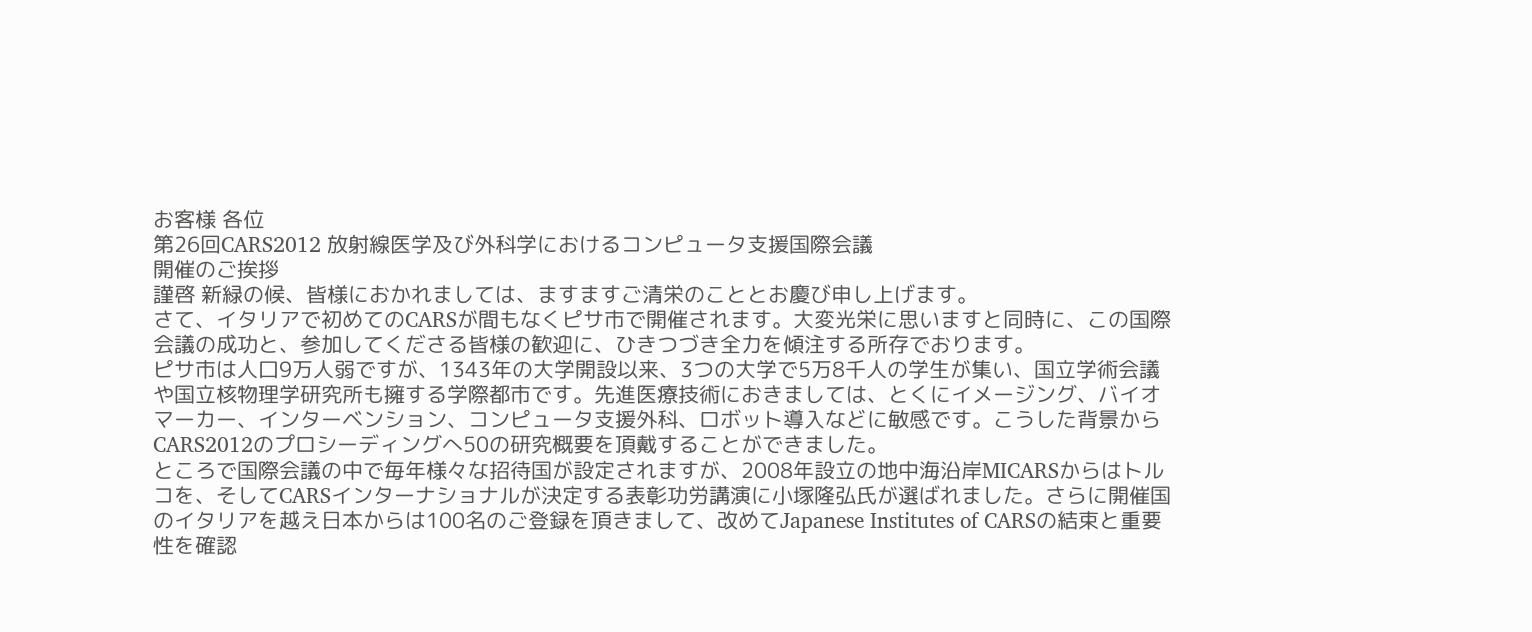お客様 各位
第26回CARS2012 放射線医学及び外科学におけるコンピュータ支援国際会議
開催のご挨拶
謹啓 新緑の候、皆様におかれましては、ますますご清栄のこととお慶び申し上げます。
さて、イタリアで初めてのCARSが間もなくピサ市で開催されます。大変光栄に思いますと同時に、この国際会議の成功と、参加してくださる皆様の歓迎に、ひきつづき全力を傾注する所存でおります。
ピサ市は人口9万人弱ですが、1343年の大学開設以来、3つの大学で5万8千人の学生が集い、国立学術会議や国立核物理学研究所も擁する学際都市です。先進医療技術におきましては、とくにイメージング、バイオマーカー、インターベンション、コンピュータ支援外科、ロボット導入などに敏感です。こうした背景からCARS2012のプロシーディングへ50の研究概要を頂戴することができました。
ところで国際会議の中で毎年様々な招待国が設定されますが、2008年設立の地中海沿岸MICARSからはトルコを、そしてCARSインターナショナルが決定する表彰功労講演に小塚隆弘氏が選ばれました。さらに開催国のイタリアを越え日本からは100名のご登録を頂きまして、改めてJapanese Institutes of CARSの結束と重要性を確認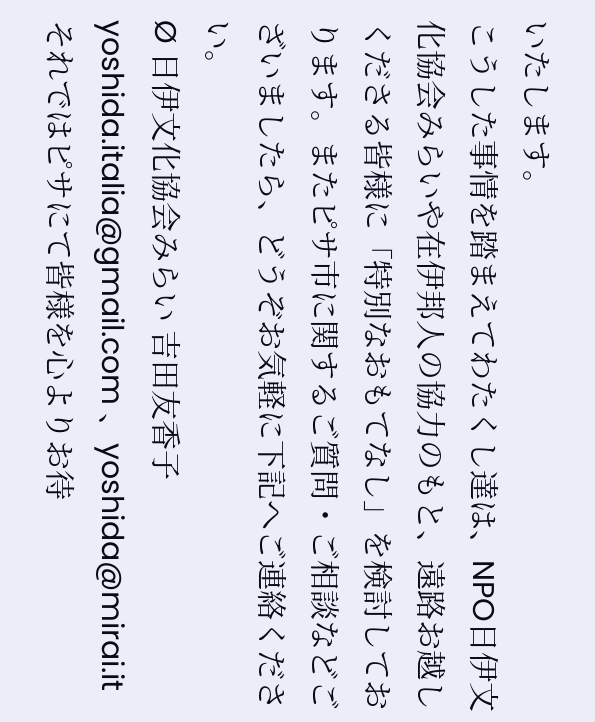いたします。
こうした事情を踏まえてわたくし達は、NPO日伊文化協会みらいや在伊邦人の協力のもと、遠路お越しくださる皆様に「特別なおもてなし」を検討しております。またピサ市に関するご質問・ご相談などございましたら、どうぞお気軽に下記へご連絡ください。
Ø 日伊文化協会みらい 吉田友香子 yoshida.italia@gmail.com 、yoshida@mirai.it
それではピサにて皆様を心よりお待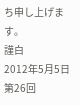ち申し上げます。
謹白
2012年5月5日
第26回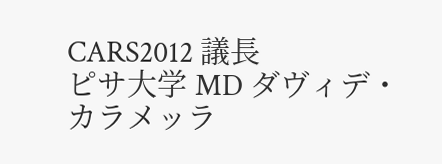CARS2012 議長
ピサ大学 MD ダヴィデ・カラメッラ